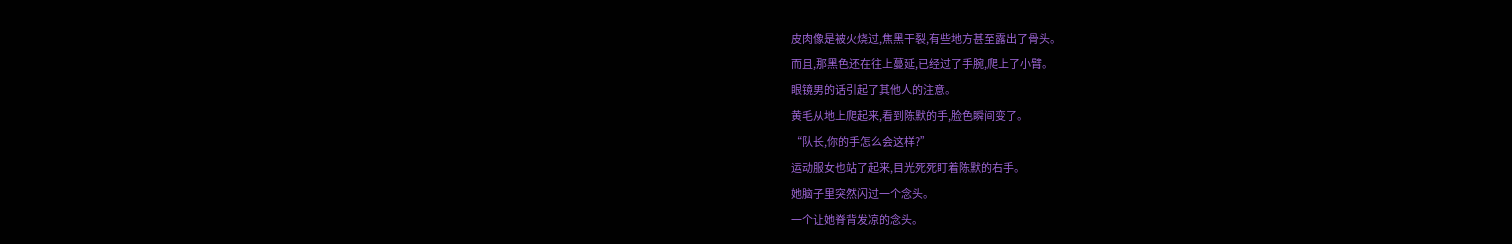皮肉像是被火烧过,焦黑干裂,有些地方甚至露出了骨头。
而且,那黑色还在往上蔓延,已经过了手腕,爬上了小臂。
眼镜男的话引起了其他人的注意。
黄毛从地上爬起来,看到陈默的手,脸色瞬间变了。
“队长,你的手怎么会这样?”
运动服女也站了起来,目光死死盯着陈默的右手。
她脑子里突然闪过一个念头。
一个让她脊背发凉的念头。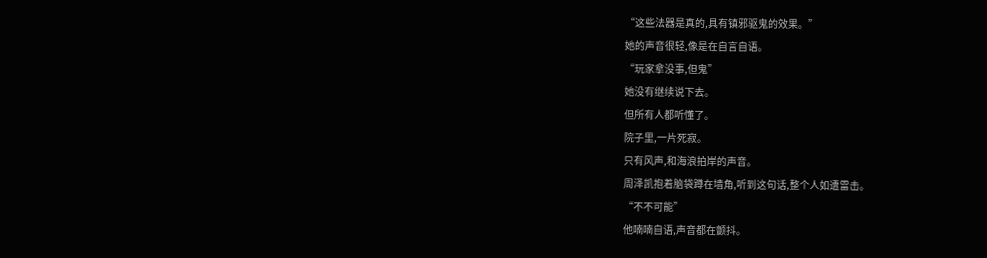“这些法器是真的,具有镇邪驱鬼的效果。”
她的声音很轻,像是在自言自语。
“玩家拿没事,但鬼”
她没有继续说下去。
但所有人都听懂了。
院子里,一片死寂。
只有风声,和海浪拍岸的声音。
周泽凯抱着脑袋蹲在墙角,听到这句话,整个人如遭雷击。
“不不可能”
他喃喃自语,声音都在颤抖。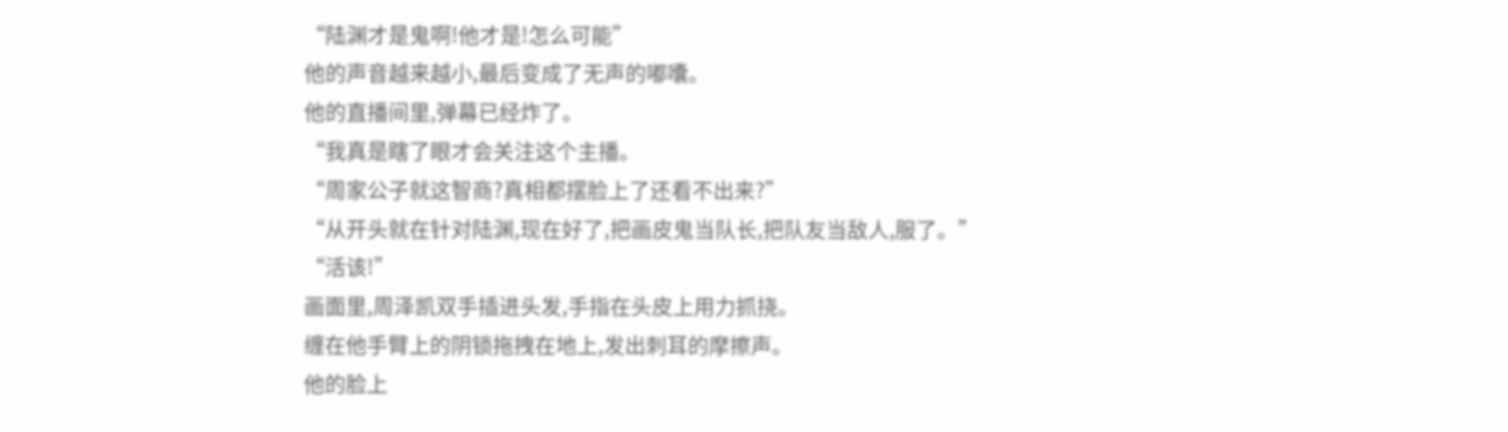“陆渊才是鬼啊!他才是!怎么可能”
他的声音越来越小,最后变成了无声的嘟囔。
他的直播间里,弹幕已经炸了。
“我真是瞎了眼才会关注这个主播。
“周家公子就这智商?真相都摆脸上了还看不出来?”
“从开头就在针对陆渊,现在好了,把画皮鬼当队长,把队友当敌人,服了。”
“活该!”
画面里,周泽凯双手插进头发,手指在头皮上用力抓挠。
缠在他手臂上的阴锁拖拽在地上,发出刺耳的摩擦声。
他的脸上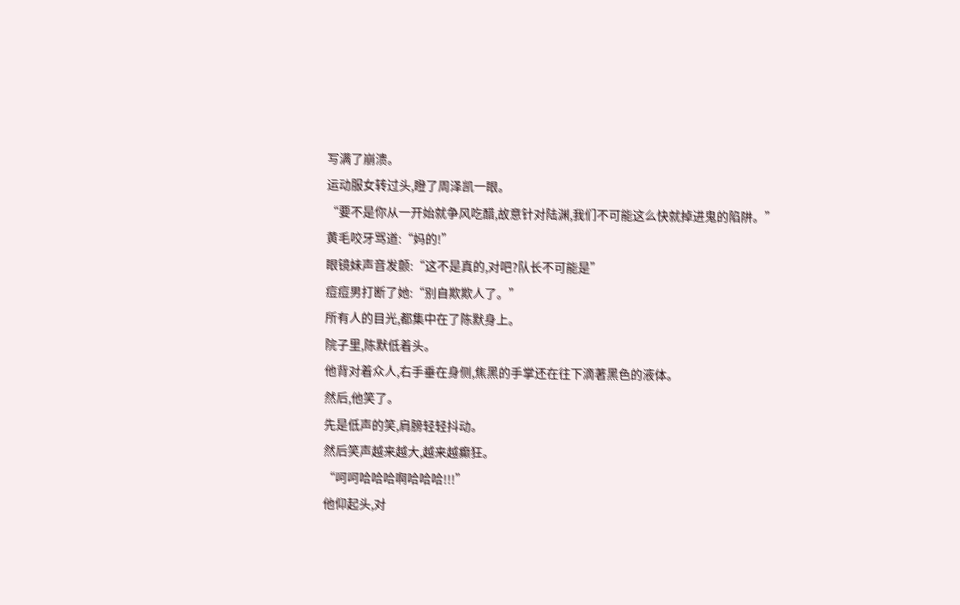写满了崩溃。
运动服女转过头,瞪了周泽凯一眼。
“要不是你从一开始就争风吃醋,故意针对陆渊,我们不可能这么快就掉进鬼的陷阱。”
黄毛咬牙骂道:“妈的!”
眼镜妹声音发颤:“这不是真的,对吧?队长不可能是”
痘痘男打断了她:“别自欺欺人了。”
所有人的目光,都集中在了陈默身上。
院子里,陈默低着头。
他背对着众人,右手垂在身侧,焦黑的手掌还在往下滴著黑色的液体。
然后,他笑了。
先是低声的笑,肩膀轻轻抖动。
然后笑声越来越大,越来越癫狂。
“呵呵哈哈哈啊哈哈哈!!!”
他仰起头,对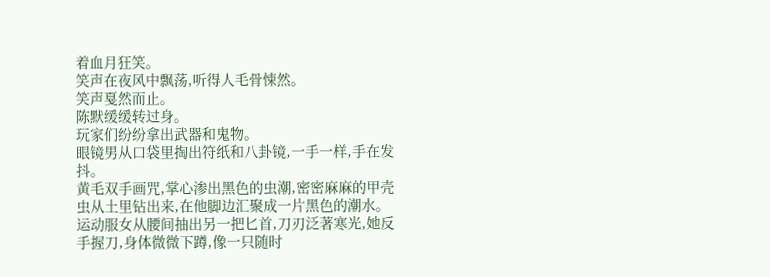着血月狂笑。
笑声在夜风中飘荡,听得人毛骨悚然。
笑声戛然而止。
陈默缓缓转过身。
玩家们纷纷拿出武器和鬼物。
眼镜男从口袋里掏出符纸和八卦镜,一手一样,手在发抖。
黄毛双手画咒,掌心渗出黑色的虫潮,密密麻麻的甲壳虫从土里钻出来,在他脚边汇聚成一片黑色的潮水。
运动服女从腰间抽出另一把匕首,刀刃泛著寒光,她反手握刀,身体微微下蹲,像一只随时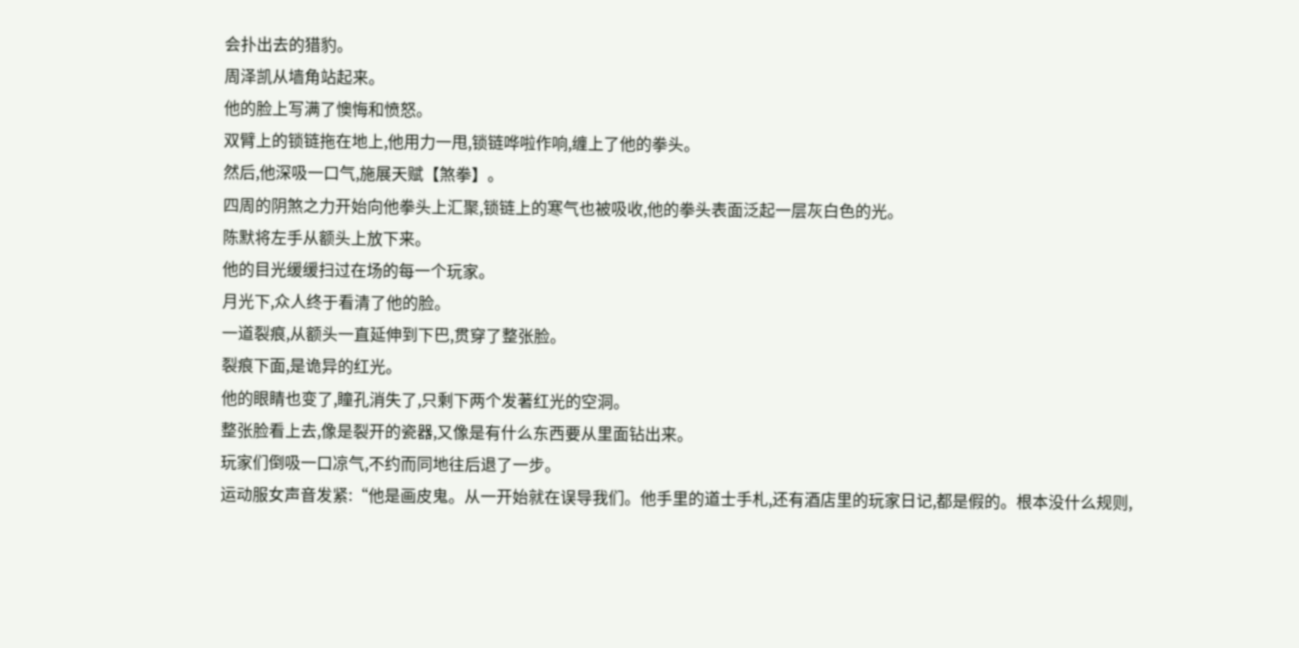会扑出去的猎豹。
周泽凯从墙角站起来。
他的脸上写满了懊悔和愤怒。
双臂上的锁链拖在地上,他用力一甩,锁链哗啦作响,缠上了他的拳头。
然后,他深吸一口气,施展天赋【煞拳】。
四周的阴煞之力开始向他拳头上汇聚,锁链上的寒气也被吸收,他的拳头表面泛起一层灰白色的光。
陈默将左手从额头上放下来。
他的目光缓缓扫过在场的每一个玩家。
月光下,众人终于看清了他的脸。
一道裂痕,从额头一直延伸到下巴,贯穿了整张脸。
裂痕下面,是诡异的红光。
他的眼睛也变了,瞳孔消失了,只剩下两个发著红光的空洞。
整张脸看上去,像是裂开的瓷器,又像是有什么东西要从里面钻出来。
玩家们倒吸一口凉气,不约而同地往后退了一步。
运动服女声音发紧:“他是画皮鬼。从一开始就在误导我们。他手里的道士手札,还有酒店里的玩家日记,都是假的。根本没什么规则,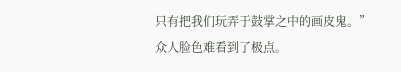只有把我们玩弄于鼓掌之中的画皮鬼。”
众人脸色难看到了极点。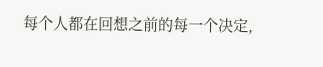每个人都在回想之前的每一个决定,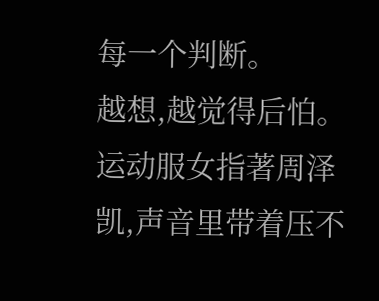每一个判断。
越想,越觉得后怕。
运动服女指著周泽凯,声音里带着压不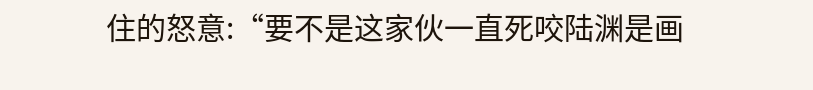住的怒意:“要不是这家伙一直死咬陆渊是画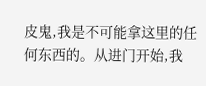皮鬼,我是不可能拿这里的任何东西的。从进门开始,我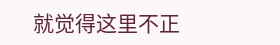就觉得这里不正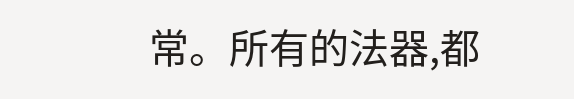常。所有的法器,都